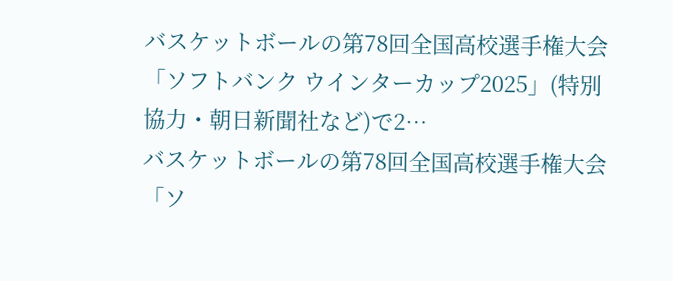バスケットボールの第78回全国高校選手権大会「ソフトバンク ウインターカップ2025」(特別協力・朝日新聞社など)で2…
バスケットボールの第78回全国高校選手権大会「ソ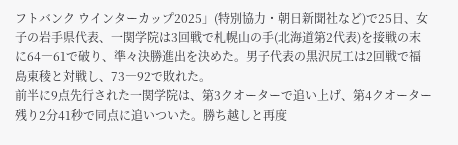フトバンク ウインターカップ2025」(特別協力・朝日新聞社など)で25日、女子の岩手県代表、一関学院は3回戦で札幌山の手(北海道第2代表)を接戦の末に64―61で破り、準々決勝進出を決めた。男子代表の黒沢尻工は2回戦で福島東稜と対戦し、73―92で敗れた。
前半に9点先行された一関学院は、第3クオーターで追い上げ、第4クオーター残り2分41秒で同点に追いついた。勝ち越しと再度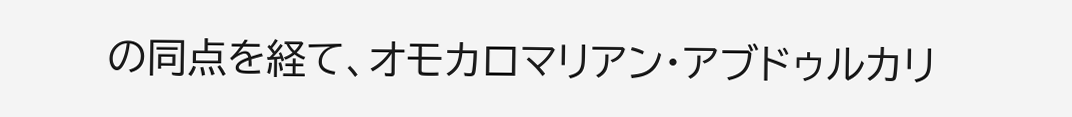の同点を経て、オモカロマリアン・アブドゥルカリ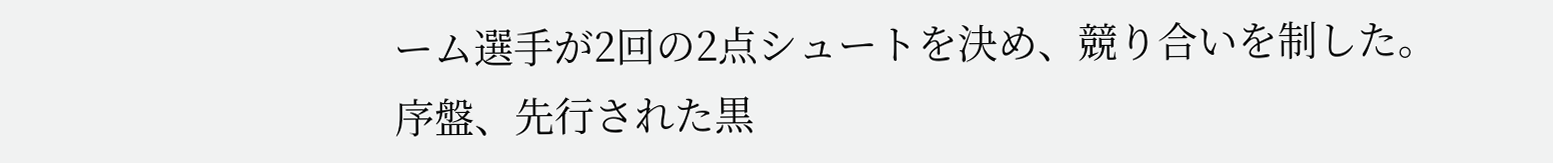ーム選手が2回の2点シュートを決め、競り合いを制した。
序盤、先行された黒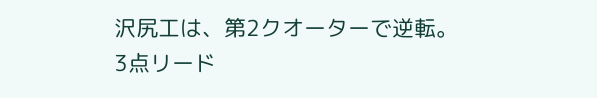沢尻工は、第2クオーターで逆転。3点リード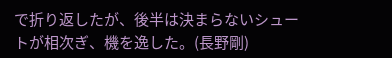で折り返したが、後半は決まらないシュートが相次ぎ、機を逸した。(長野剛)